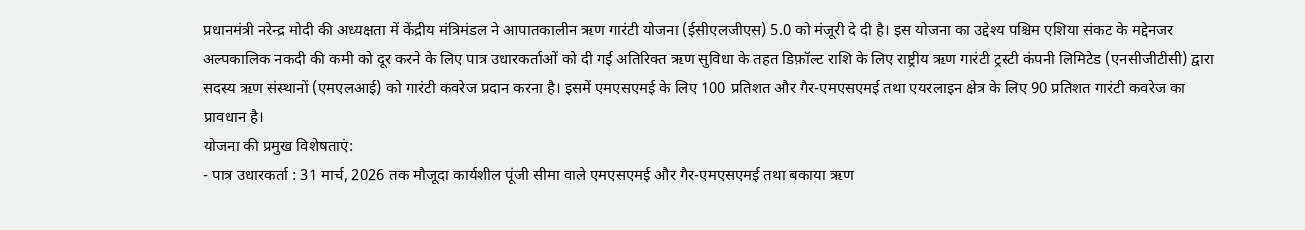प्रधानमंत्री नरेन्द्र मोदी की अध्यक्षता में केंद्रीय मंत्रिमंडल ने आपातकालीन ऋण गारंटी योजना (ईसीएलजीएस) 5.0 को मंजूरी दे दी है। इस योजना का उद्देश्य पश्चिम एशिया संकट के मद्देनजर अल्पकालिक नकदी की कमी को दूर करने के लिए पात्र उधारकर्ताओं को दी गई अतिरिक्त ऋण सुविधा के तहत डिफ़ॉल्ट राशि के लिए राष्ट्रीय ऋण गारंटी ट्रस्टी कंपनी लिमिटेड (एनसीजीटीसी) द्वारा सदस्य ऋण संस्थानों (एमएलआई) को गारंटी कवरेज प्रदान करना है। इसमें एमएसएमई के लिए 100 प्रतिशत और गैर-एमएसएमई तथा एयरलाइन क्षेत्र के लिए 90 प्रतिशत गारंटी कवरेज का प्रावधान है।
योजना की प्रमुख विशेषताएं:
- पात्र उधारकर्ता : 31 मार्च, 2026 तक मौजूदा कार्यशील पूंजी सीमा वाले एमएसएमई और गैर-एमएसएमई तथा बकाया ऋण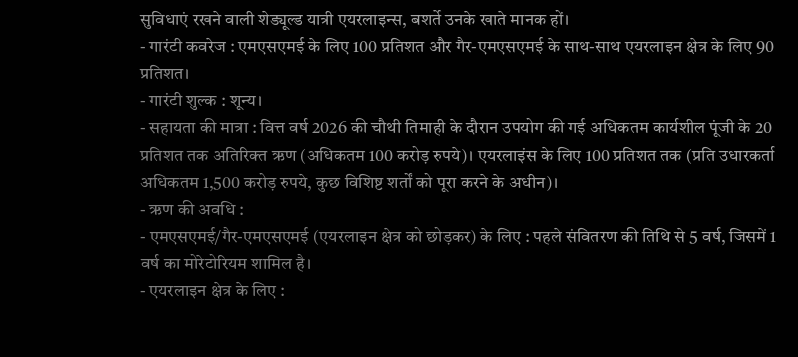सुविधाएं रखने वाली शेड्यूल्ड यात्री एयरलाइन्स, बशर्ते उनके खाते मानक हों।
- गारंटी कवरेज : एमएसएमई के लिए 100 प्रतिशत और गैर-एमएसएमई के साथ-साथ एयरलाइन क्षेत्र के लिए 90 प्रतिशत।
- गारंटी शुल्क : शून्य।
- सहायता की मात्रा : वित्त वर्ष 2026 की चौथी तिमाही के दौरान उपयोग की गई अधिकतम कार्यशील पूंजी के 20 प्रतिशत तक अतिरिक्त ऋण (अधिकतम 100 करोड़ रुपये)। एयरलाइंस के लिए 100 प्रतिशत तक (प्रति उधारकर्ता अधिकतम 1,500 करोड़ रुपये, कुछ विशिष्ट शर्तों को पूरा करने के अधीन)।
- ऋण की अवधि :
- एमएसएमई/गैर-एमएसएमई (एयरलाइन क्षेत्र को छोड़कर) के लिए : पहले संवितरण की तिथि से 5 वर्ष, जिसमें 1 वर्ष का मोरेटोरियम शामिल है।
- एयरलाइन क्षेत्र के लिए :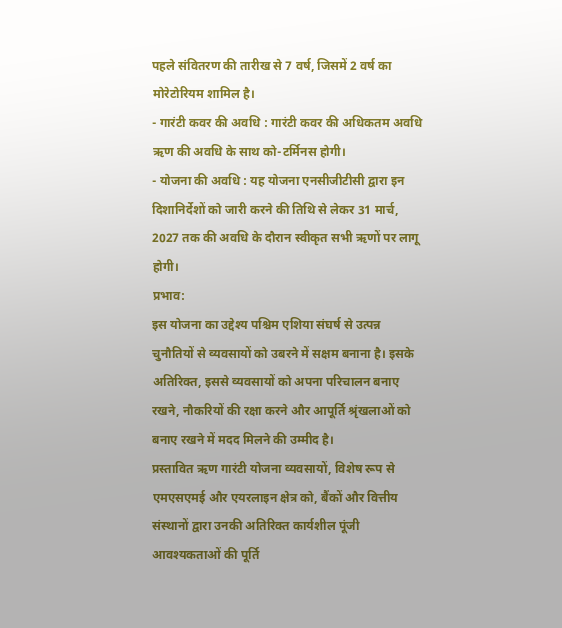पहले संवितरण की तारीख से 7 वर्ष, जिसमें 2 वर्ष का मोरेटोरियम शामिल है।
- गारंटी कवर की अवधि : गारंटी कवर की अधिकतम अवधि ऋण की अवधि के साथ को-टर्मिनस होगी।
- योजना की अवधि : यह योजना एनसीजीटीसी द्वारा इन दिशानिर्देशों को जारी करने की तिथि से लेकर 31 मार्च, 2027 तक की अवधि के दौरान स्वीकृत सभी ऋणों पर लागू होगी।
प्रभाव:
इस योजना का उद्देश्य पश्चिम एशिया संघर्ष से उत्पन्न चुनौतियों से व्यवसायों को उबरने में सक्षम बनाना है। इसके अतिरिक्त, इससे व्यवसायों को अपना परिचालन बनाए रखने, नौकरियों की रक्षा करने और आपूर्ति श्रृंखलाओं को बनाए रखने में मदद मिलने की उम्मीद है।
प्रस्तावित ऋण गारंटी योजना व्यवसायों, विशेष रूप से एमएसएमई और एयरलाइन क्षेत्र को, बैंकों और वित्तीय संस्थानों द्वारा उनकी अतिरिक्त कार्यशील पूंजी आवश्यकताओं की पूर्ति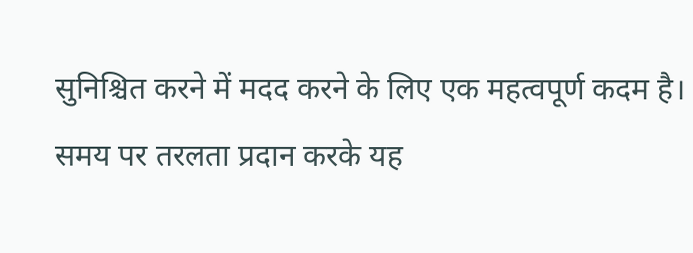सुनिश्चित करने में मदद करने के लिए एक महत्वपूर्ण कदम है। समय पर तरलता प्रदान करके यह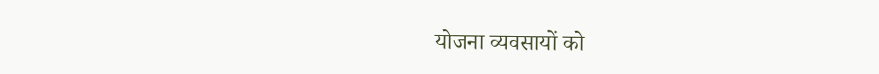योजना व्यवसायों को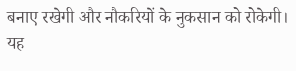बनाए रखेगी और नौकरियों के नुकसान को रोकेगी। यह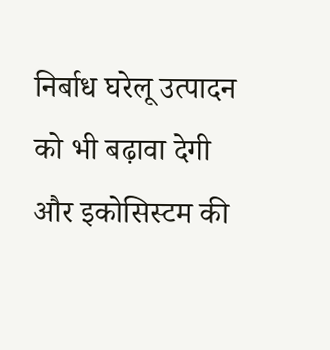निर्बाध घरेलू उत्पादन को भी बढ़ावा देगी और इकोसिस्टम की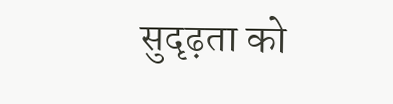सुदृढ़ता को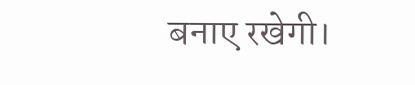बनाए रखेगी।